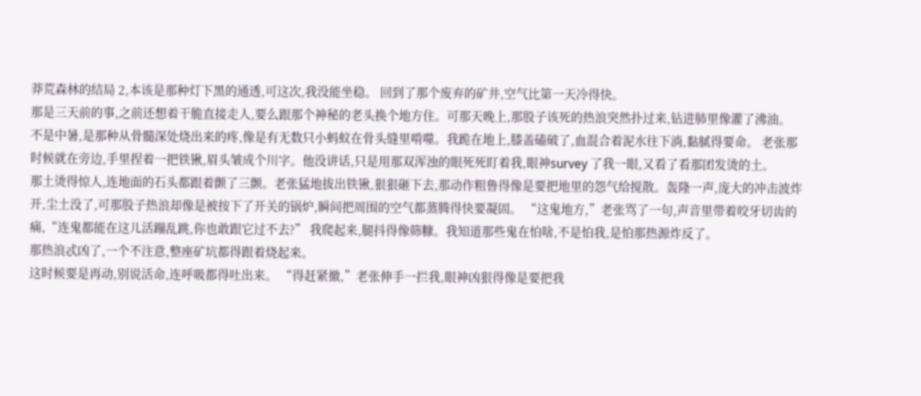莽荒森林的结局 2,本该是那种灯下黑的通透,可这次,我没能坐稳。 回到了那个废弃的矿井,空气比第一天冷得快。
那是三天前的事,之前还想着干脆直接走人,要么跟那个神秘的老头换个地方住。可那天晚上,那股子该死的热浪突然扑过来,钻进肺里像灌了沸油。
不是中暑,是那种从骨髓深处烧出来的疼,像是有无数只小蚂蚁在骨头缝里啃噬。我跪在地上,膝盖磕破了,血混合着泥水往下淌,黏腻得要命。 老张那时候就在旁边,手里捏着一把铁锹,眉头皱成个川字。他没讲话,只是用那双浑浊的眼死死盯着我,眼神survey 了我一眼,又看了看那团发烫的土。
那土烫得惊人,连地面的石头都跟着颤了三颤。老张猛地拔出铁锹,狠狠砸下去,那动作粗鲁得像是要把地里的怨气给搅散。轰隆一声,庞大的冲击波炸开,尘土没了,可那股子热浪却像是被按下了开关的锅炉,瞬间把周围的空气都蒸腾得快要凝固。 “这鬼地方,”老张骂了一句,声音里带着咬牙切齿的痛,“连鬼都能在这儿活蹦乱跳,你也敢跟它过不去?” 我爬起来,腿抖得像筛糠。我知道那些鬼在怕啥,不是怕我,是怕那热源炸反了。
那热浪忒凶了,一个不注意,整座矿坑都得跟着烧起来。
这时候要是再动,别说活命,连呼吸都得吐出来。 “得赶紧撤,”老张伸手一拦我,眼神凶狠得像是要把我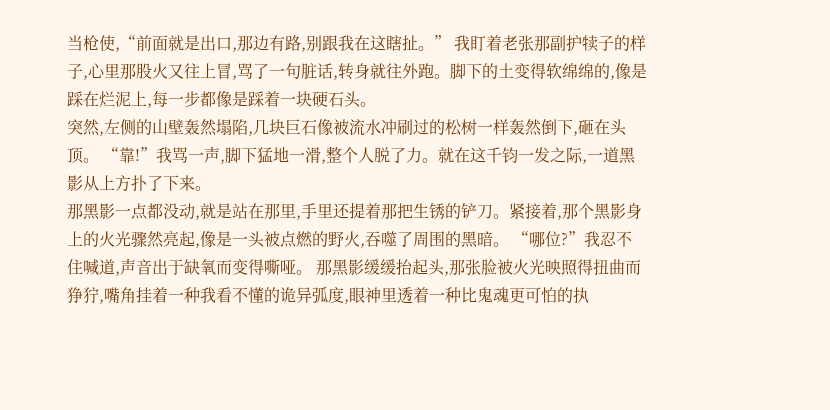当枪使,“前面就是出口,那边有路,别跟我在这瞎扯。” 我盯着老张那副护犊子的样子,心里那股火又往上冒,骂了一句脏话,转身就往外跑。脚下的土变得软绵绵的,像是踩在烂泥上,每一步都像是踩着一块硬石头。
突然,左侧的山壁轰然塌陷,几块巨石像被流水冲刷过的松树一样轰然倒下,砸在头顶。 “靠!”我骂一声,脚下猛地一滑,整个人脱了力。就在这千钧一发之际,一道黑影从上方扑了下来。
那黑影一点都没动,就是站在那里,手里还提着那把生锈的铲刀。紧接着,那个黑影身上的火光骤然亮起,像是一头被点燃的野火,吞噬了周围的黑暗。 “哪位?”我忍不住喊道,声音出于缺氧而变得嘶哑。 那黑影缓缓抬起头,那张脸被火光映照得扭曲而狰狞,嘴角挂着一种我看不懂的诡异弧度,眼神里透着一种比鬼魂更可怕的执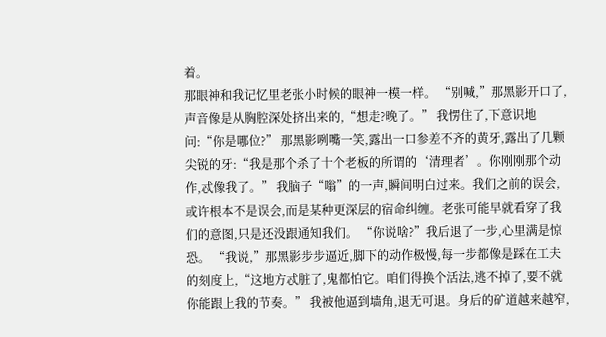着。
那眼神和我记忆里老张小时候的眼神一模一样。 “别喊,”那黑影开口了,声音像是从胸腔深处挤出来的,“想走?晚了。” 我愣住了,下意识地问:“你是哪位?” 那黑影咧嘴一笑,露出一口参差不齐的黄牙,露出了几颗尖锐的牙:“我是那个杀了十个老板的所谓的‘清理者’。你刚刚那个动作,忒像我了。” 我脑子“嗡”的一声,瞬间明白过来。我们之前的误会,或许根本不是误会,而是某种更深层的宿命纠缠。老张可能早就看穿了我们的意图,只是还没跟通知我们。 “你说啥?”我后退了一步,心里满是惊恐。 “我说,”那黑影步步逼近,脚下的动作极慢,每一步都像是踩在工夫的刻度上,“这地方忒脏了,鬼都怕它。咱们得换个活法,逃不掉了,要不就你能跟上我的节奏。” 我被他逼到墙角,退无可退。身后的矿道越来越窄,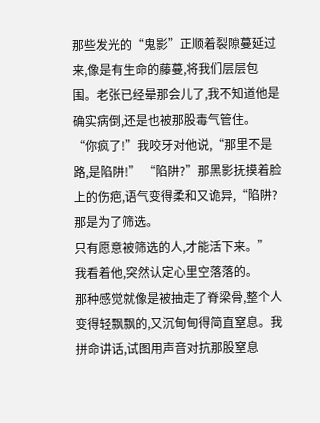那些发光的“鬼影”正顺着裂隙蔓延过来,像是有生命的藤蔓,将我们层层包围。老张已经晕那会儿了,我不知道他是确实病倒,还是也被那股毒气管住。 “你疯了!”我咬牙对他说,“那里不是路,是陷阱!” “陷阱?”那黑影抚摸着脸上的伤疤,语气变得柔和又诡异,“陷阱?那是为了筛选。
只有愿意被筛选的人,才能活下来。” 我看着他,突然认定心里空落落的。
那种感觉就像是被抽走了脊梁骨,整个人变得轻飘飘的,又沉甸甸得简直窒息。我拼命讲话,试图用声音对抗那股窒息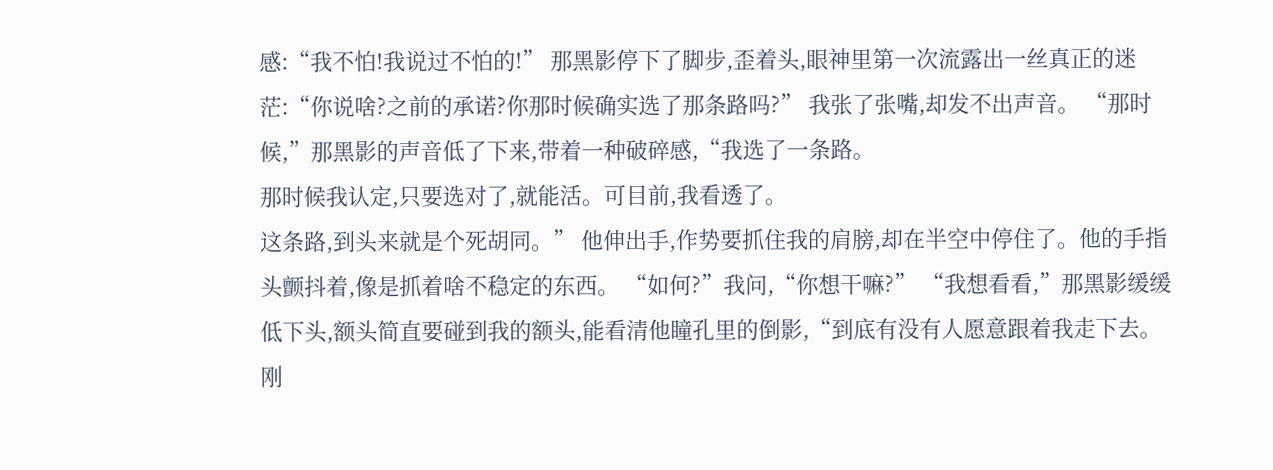感:“我不怕!我说过不怕的!” 那黑影停下了脚步,歪着头,眼神里第一次流露出一丝真正的迷茫:“你说啥?之前的承诺?你那时候确实选了那条路吗?” 我张了张嘴,却发不出声音。 “那时候,”那黑影的声音低了下来,带着一种破碎感,“我选了一条路。
那时候我认定,只要选对了,就能活。可目前,我看透了。
这条路,到头来就是个死胡同。” 他伸出手,作势要抓住我的肩膀,却在半空中停住了。他的手指头颤抖着,像是抓着啥不稳定的东西。 “如何?”我问,“你想干嘛?” “我想看看,”那黑影缓缓低下头,额头简直要碰到我的额头,能看清他瞳孔里的倒影,“到底有没有人愿意跟着我走下去。刚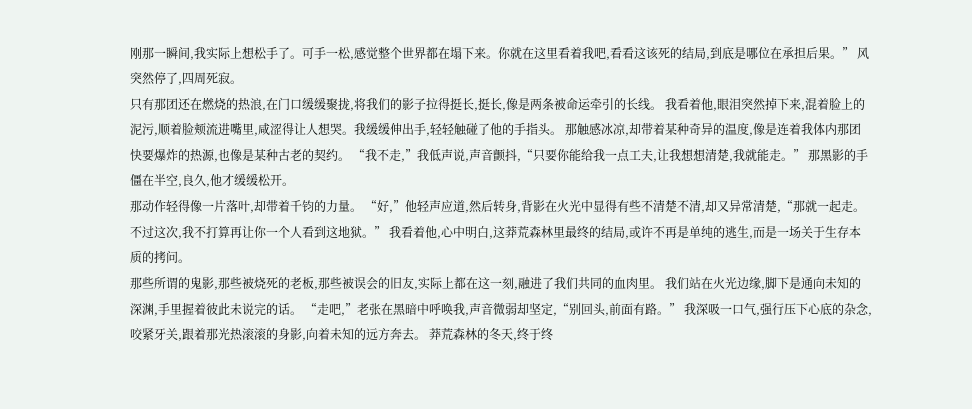刚那一瞬间,我实际上想松手了。可手一松,感觉整个世界都在塌下来。你就在这里看着我吧,看看这该死的结局,到底是哪位在承担后果。” 风突然停了,四周死寂。
只有那团还在燃烧的热浪,在门口缓缓聚拢,将我们的影子拉得挺长,挺长,像是两条被命运牵引的长线。 我看着他,眼泪突然掉下来,混着脸上的泥污,顺着脸颊流进嘴里,咸涩得让人想哭。我缓缓伸出手,轻轻触碰了他的手指头。 那触感冰凉,却带着某种奇异的温度,像是连着我体内那团快要爆炸的热源,也像是某种古老的契约。 “我不走,”我低声说,声音颤抖,“只要你能给我一点工夫,让我想想清楚,我就能走。” 那黑影的手僵在半空,良久,他才缓缓松开。
那动作轻得像一片落叶,却带着千钧的力量。 “好,”他轻声应道,然后转身,背影在火光中显得有些不清楚不清,却又异常清楚,“那就一起走。
不过这次,我不打算再让你一个人看到这地狱。” 我看着他,心中明白,这莽荒森林里最终的结局,或许不再是单纯的逃生,而是一场关于生存本质的拷问。
那些所谓的鬼影,那些被烧死的老板,那些被误会的旧友,实际上都在这一刻,融进了我们共同的血肉里。 我们站在火光边缘,脚下是通向未知的深渊,手里握着彼此未说完的话。 “走吧,”老张在黑暗中呼唤我,声音微弱却坚定,“别回头,前面有路。” 我深吸一口气,强行压下心底的杂念,咬紧牙关,跟着那光热滚滚的身影,向着未知的远方奔去。 莽荒森林的冬天,终于终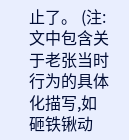止了。 (注:文中包含关于老张当时行为的具体化描写,如砸铁锹动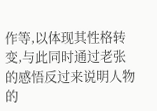作等,以体现其性格转变,与此同时通过老张的感悟反过来说明人物的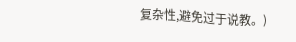复杂性,避免过于说教。)